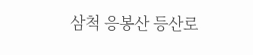삼척 응봉산 등산로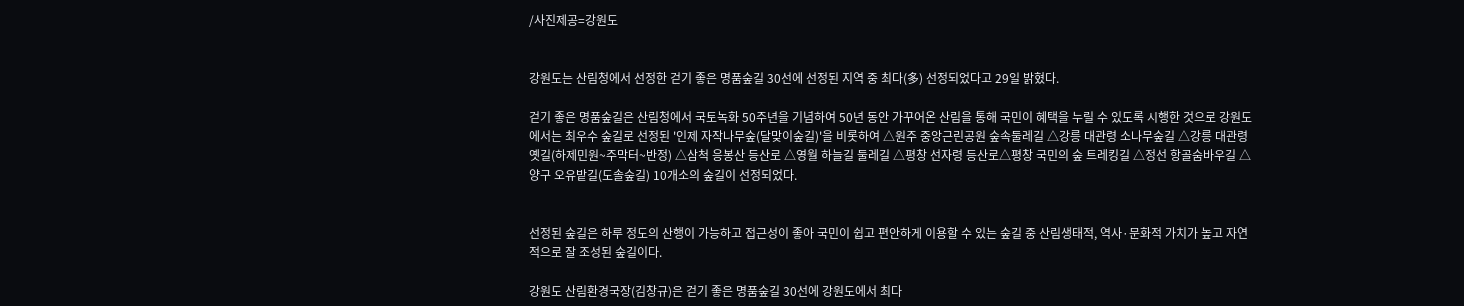/사진제공=강원도


강원도는 산림청에서 선정한 걷기 좋은 명품숲길 30선에 선정된 지역 중 최다(多) 선정되었다고 29일 밝혔다.

걷기 좋은 명품숲길은 산림청에서 국토녹화 50주년을 기념하여 50년 동안 가꾸어온 산림을 통해 국민이 혜택을 누릴 수 있도록 시행한 것으로 강원도에서는 최우수 숲길로 선정된 '인제 자작나무숲(달맞이숲길)'을 비롯하여 △원주 중앙근린공원 숲속둘레길 △강릉 대관령 소나무숲길 △강릉 대관령 옛길(하제민원~주막터~반정) △삼척 응봉산 등산로 △영월 하늘길 둘레길 △평창 선자령 등산로△평창 국민의 숲 트레킹길 △정선 항골숨바우길 △양구 오유밭길(도솔숲길) 10개소의 숲길이 선정되었다.


선정된 숲길은 하루 정도의 산행이 가능하고 접근성이 좋아 국민이 쉽고 편안하게 이용할 수 있는 숲길 중 산림생태적, 역사·문화적 가치가 높고 자연적으로 잘 조성된 숲길이다.

강원도 산림환경국장(김창규)은 걷기 좋은 명품숲길 30선에 강원도에서 최다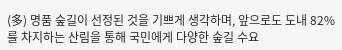(多) 명품 숲길이 선정된 것을 기쁘게 생각하며, 앞으로도 도내 82%를 차지하는 산림을 통해 국민에게 다양한 숲길 수요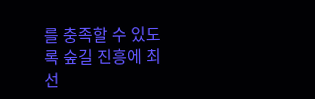를 충족할 수 있도록 숲길 진흥에 최선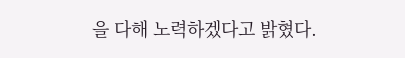을 다해 노력하겠다고 밝혔다.